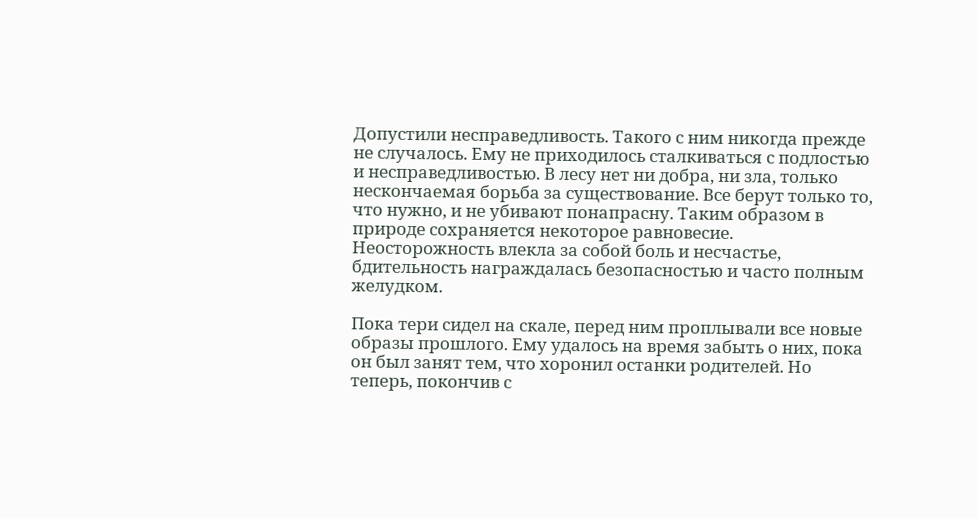Допустили несправедливость. Такого с ним никогда прежде не случалось. Ему не приходилось сталкиваться с подлостью и несправедливостью. В лесу нет ни добра, ни зла, только нескончаемая борьба за существование. Все берут только то, что нужно, и не убивают понапрасну. Таким образом в природе сохраняется некоторое равновесие. Неосторожность влекла за собой боль и несчастье, бдительность награждалась безопасностью и часто полным желудком.

Пока тери сидел на скале, перед ним проплывали все новые образы прошлого. Ему удалось на время забыть о них, пока он был занят тем, что хоронил останки родителей. Но теперь, покончив с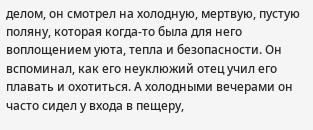делом, он смотрел на холодную, мертвую, пустую поляну, которая когда-то была для него воплощением уюта, тепла и безопасности. Он вспоминал, как его неуклюжий отец учил его плавать и охотиться. А холодными вечерами он часто сидел у входа в пещеру,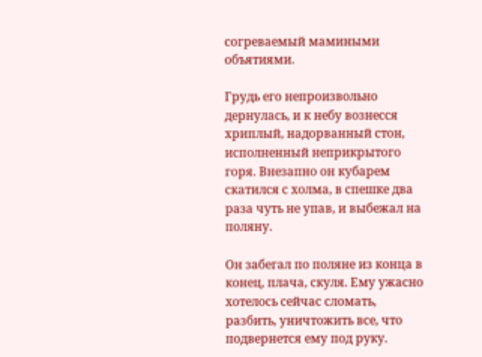согреваемый мамиными объятиями.

Грудь его непроизвольно дернулась, и к небу вознесся хриплый, надорванный стон, исполненный неприкрытого горя. Внезапно он кубарем скатился с холма, в спешке два раза чуть не упав, и выбежал на поляну.

Он забегал по поляне из конца в конец, плача, скуля. Ему ужасно хотелось сейчас сломать, разбить, уничтожить все, что подвернется ему под руку.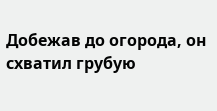Добежав до огорода, он схватил грубую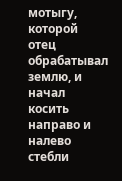мотыгу, которой отец обрабатывал землю, и начал косить направо и налево стебли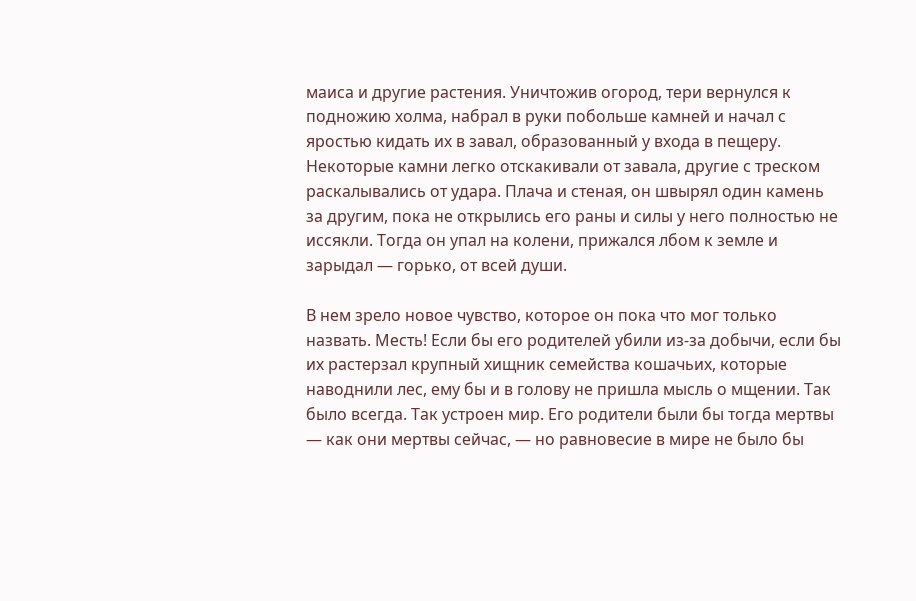маиса и другие растения. Уничтожив огород, тери вернулся к подножию холма, набрал в руки побольше камней и начал с яростью кидать их в завал, образованный у входа в пещеру. Некоторые камни легко отскакивали от завала, другие с треском раскалывались от удара. Плача и стеная, он швырял один камень за другим, пока не открылись его раны и силы у него полностью не иссякли. Тогда он упал на колени, прижался лбом к земле и зарыдал — горько, от всей души.

В нем зрело новое чувство, которое он пока что мог только назвать. Месть! Если бы его родителей убили из-за добычи, если бы их растерзал крупный хищник семейства кошачьих, которые наводнили лес, ему бы и в голову не пришла мысль о мщении. Так было всегда. Так устроен мир. Его родители были бы тогда мертвы — как они мертвы сейчас, — но равновесие в мире не было бы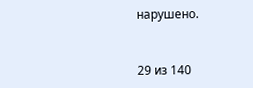нарушено.



29 из 140